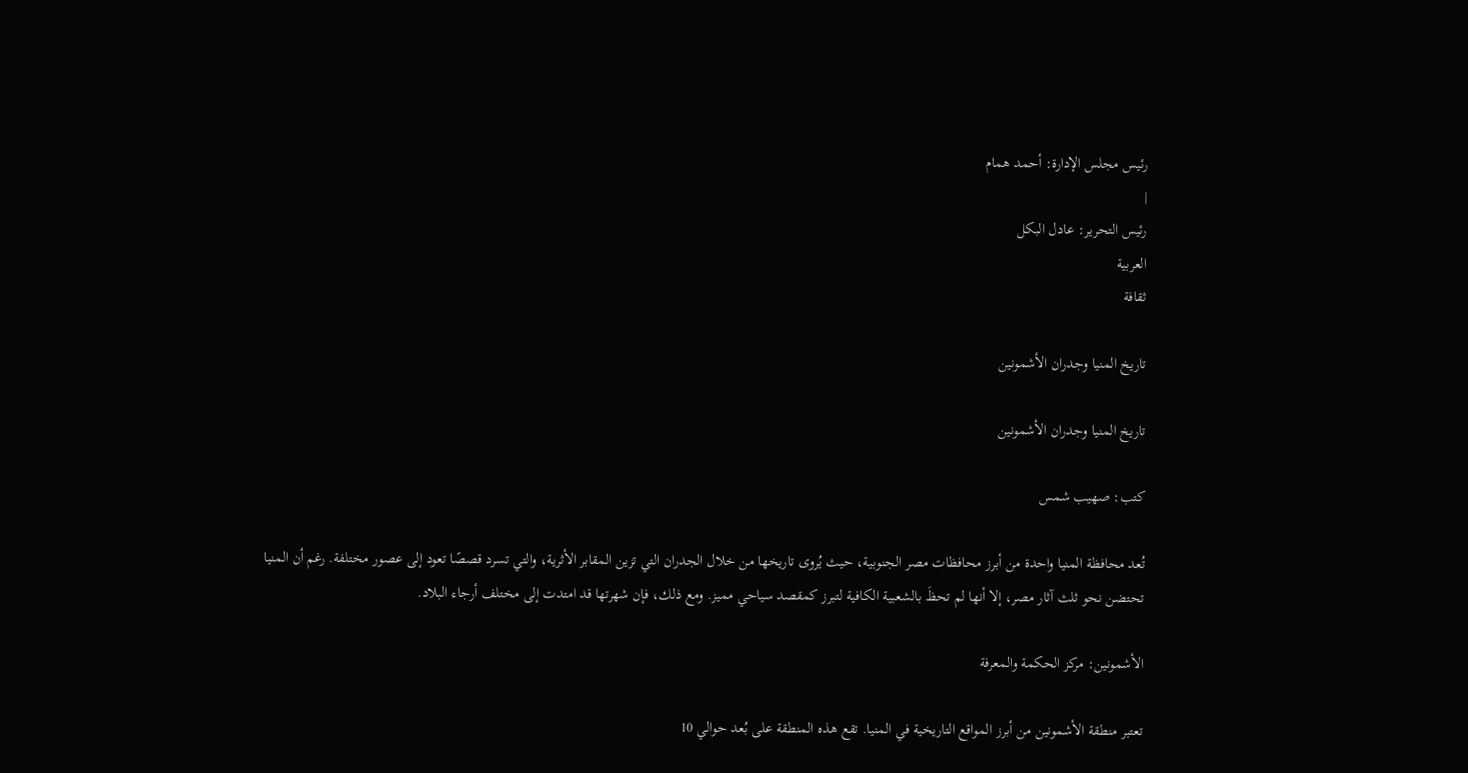رئيس مجلس الإدارة: أحمد همام
|
رئيس التحرير: عادل البكل
العربية
ثقافة

تاريخ المنيا وجدران الأشمونين

تاريخ المنيا وجدران الأشمونين

كتب: صهيب شمس

تُعد محافظة المنيا واحدة من أبرز محافظات مصر الجنوبية، حيث يُروى تاريخها من خلال الجدران التي تزين المقابر الأثرية، والتي تسرد قصصًا تعود إلى عصور مختلفة. رغم أن المنيا تحتضن نحو ثلث آثار مصر، إلا أنها لم تحظَ بالشعبية الكافية لتبرز كمقصد سياحي مميز. ومع ذلك، فإن شهرتها قد امتدت إلى مختلف أرجاء البلاد.

الأشمونين: مركز الحكمة والمعرفة

تعتبر منطقة الأشمونين من أبرز المواقع التاريخية في المنيا. تقع هذه المنطقة على بُعد حوالي 10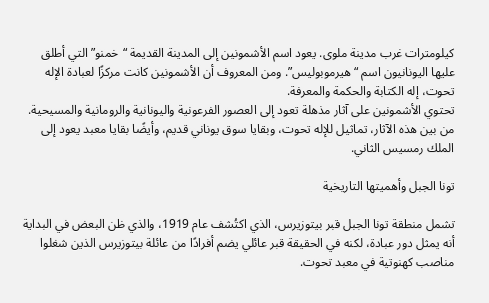كيلومترات غرب مدينة ملوى. يعود اسم الأشمونين إلى المدينة القديمة “خمنو” التي أطلق عليها اليونانيون اسم “هيرموبوليس”. ومن المعروف أن الأشمونين كانت مركزًا لعبادة الإله تحوت، إله الكتابة والحكمة والمعرفة.
تحتوي الأشمونين على آثار مذهلة تعود إلى العصور الفرعونية واليونانية والرومانية والمسيحية. من بين هذه الآثار، تماثيل للإله تحوت، وبقايا سوق يوناني قديم، وأيضًا بقايا معبد يعود إلى الملك رمسيس الثاني.

تونا الجبل وأهميتها التاريخية

تشمل منطقة تونا الجبل قبر بيتوزيرس، الذي اكتُشف عام 1919، والذي ظن البعض في البداية أنه يمثل دور عبادة، لكنه في الحقيقة قبر عائلي يضم أفرادًا من عائلة بيتوزيرس الذين شغلوا مناصب كهنوتية في معبد تحوت.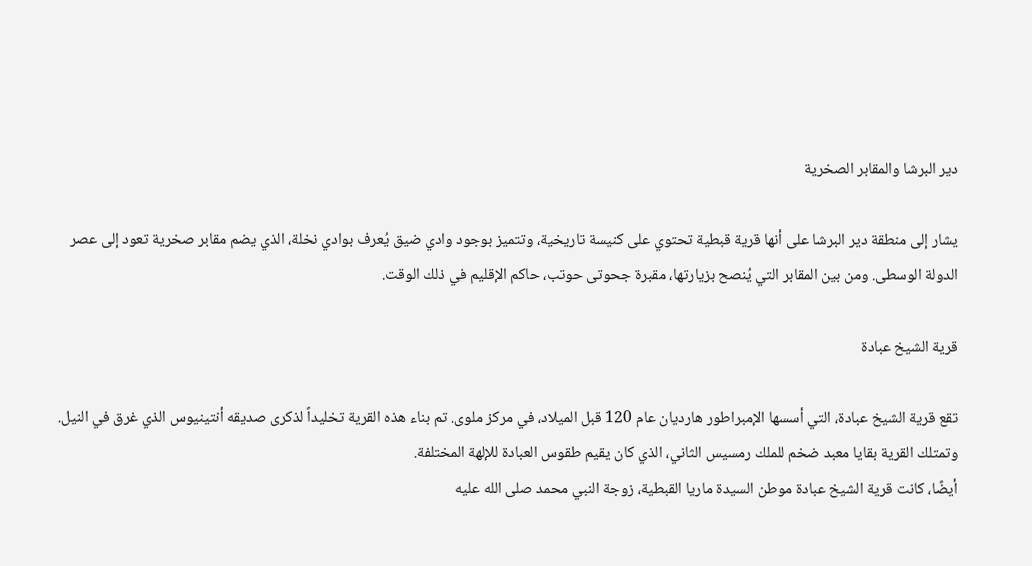دير البرشا والمقابر الصخرية

يشار إلى منطقة دير البرشا على أنها قرية قبطية تحتوي على كنيسة تاريخية، وتتميز بوجود وادي ضيق يُعرف بوادي نخلة، الذي يضم مقابر صخرية تعود إلى عصر الدولة الوسطى. ومن بين المقابر التي يُنصح بزيارتها، مقبرة جحوتى حوتب، حاكم الإقليم في ذلك الوقت.

قرية الشيخ عبادة

تقع قرية الشيخ عبادة، التي أسسها الإمبراطور هارديان عام 120 قبل الميلاد، في مركز ملوى. تم بناء هذه القرية تخليداً لذكرى صديقه أنتينيوس الذي غرق في النيل. وتمتلك القرية بقايا معبد ضخم للملك رمسيس الثاني، الذي كان يقيم طقوس العبادة للإلهة المختلفة.
أيضًا، كانت قرية الشيخ عبادة موطن السيدة ماريا القبطية، زوجة النبي محمد صلى الله عليه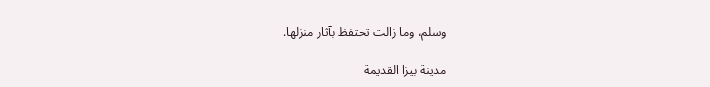وسلم، وما زالت تحتفظ بآثار منزلها.

مدينة بيزا القديمة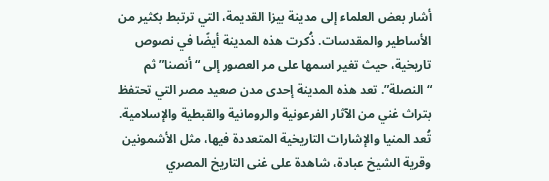أشار بعض العلماء إلى مدينة بيزا القديمة، التي ترتبط بكثير من الأساطير والمقدسات. ذُكرت هذه المدينة أيضًا في نصوص تاريخية، حيث تغير اسمها على مر العصور إلى “أنصنا” ثم “النصلة”. تعد هذه المدينة إحدى مدن صعيد مصر التي تحتفظ بتراث غني من الآثار الفرعونية والرومانية والقبطية والإسلامية.
تُعد المنيا والإشارات التاريخية المتعددة فيها، مثل الأشمونين وقرية الشيخ عبادة، شاهدة على غنى التاريخ المصري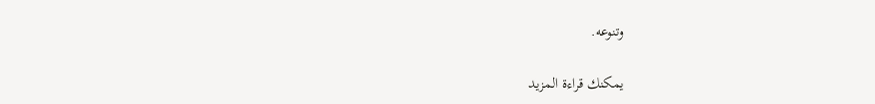وتنوعه.

يمكنك قراءة المزيد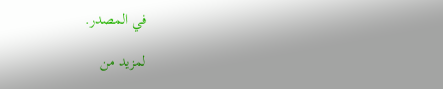في المصدر.

لمزيد من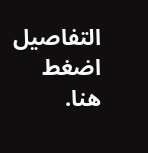التفاصيل اضغط هنا.